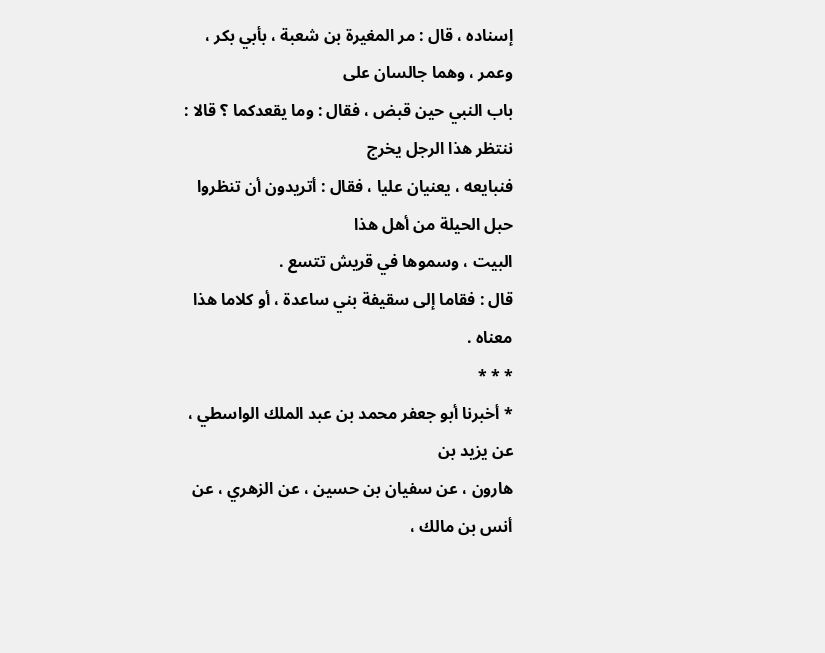إسناده ، قال : مر المغيرة بن شعبة ، بأبي بكر ، وعمر ، وهما جالسان على
باب النبي حين قبض ، فقال : وما يقعدكما ؟ قالا : ننتظر هذا الرجل يخرج
فنبايعه ، يعنيان عليا ، فقال : أتريدون أن تنظروا حبل الحيلة من أهل هذا
البيت ، وسموها في قريش تتسع .
قال : فقاما إلى سقيفة بني ساعدة ، أو كلاما هذا معناه .
* * *
* أخبرنا أبو جعفر محمد بن عبد الملك الواسطي ، عن يزيد بن
هارون ، عن سفيان بن حسين ، عن الزهري ، عن أنس بن مالك ،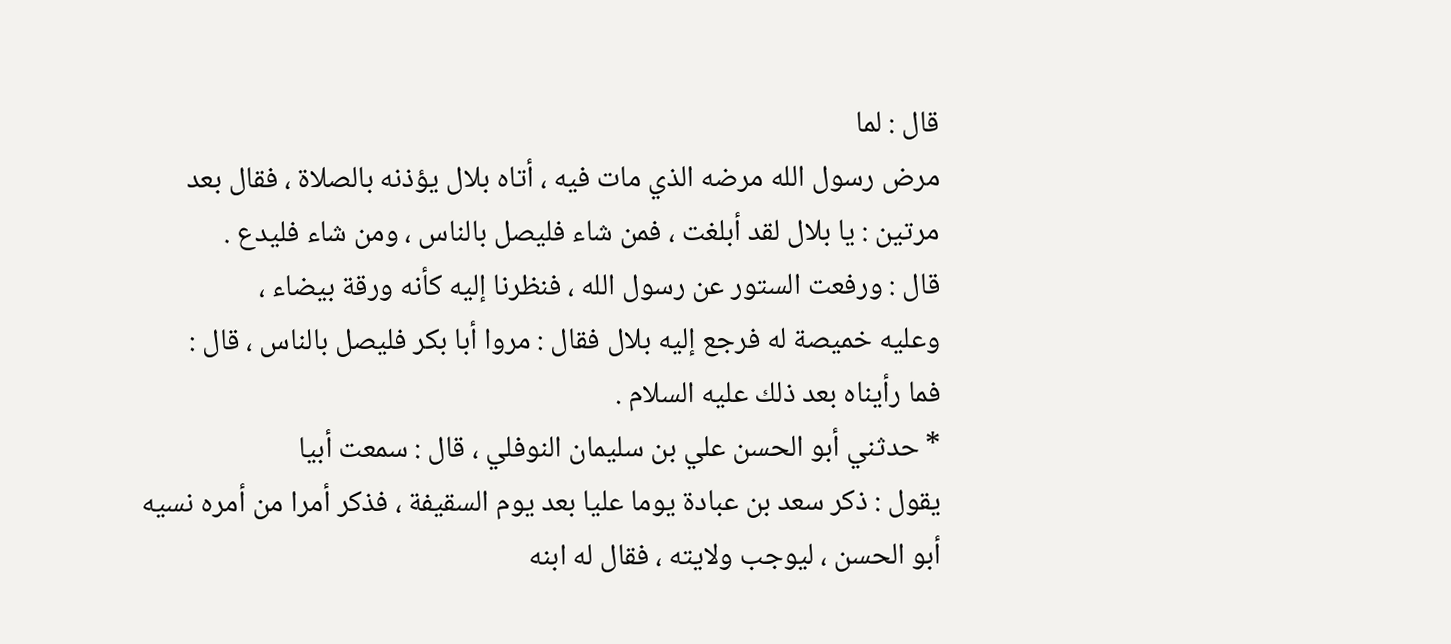قال : لما
مرض رسول الله مرضه الذي مات فيه ، أتاه بلال يؤذنه بالصلاة ، فقال بعد
مرتين : يا بلال لقد أبلغت ، فمن شاء فليصل بالناس ، ومن شاء فليدع .
قال : ورفعت الستور عن رسول الله ، فنظرنا إليه كأنه ورقة بيضاء ،
وعليه خميصة له فرجع إليه بلال فقال : مروا أبا بكر فليصل بالناس ، قال :
فما رأيناه بعد ذلك عليه السلام .
* حدثني أبو الحسن علي بن سليمان النوفلي ، قال : سمعت أبيا
يقول : ذكر سعد بن عبادة يوما عليا بعد يوم السقيفة ، فذكر أمرا من أمره نسيه
أبو الحسن ، ليوجب ولايته ، فقال له ابنه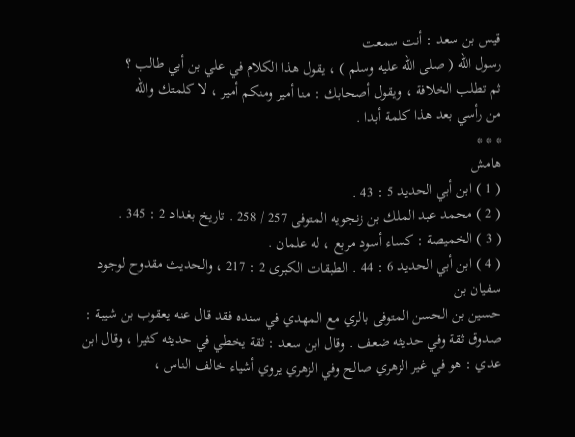قيس بن سعد : أنت سمعت
رسول الله ( صلى الله عليه وسلم ) ، يقول هذا الكلام في علي بن أبي طالب ؟
ثم تطلب الخلافة ، ويقول أصحابك : منا أمير ومنكم أمير ، لا كلمتك والله
من رأسي بعد هذا كلمة أبدا .
* * *
هامش
( 1 ) ابن أبي الحديد 5 : 43 .
( 2 ) محمد عبد الملك بن زنجويه المتوفى 257 / 258 . تاريخ بغداد 2 : 345 .
( 3 ) الخميصة : كساء أسود مربع ، له علمان .
( 4 ) ابن أبي الحديد 6 : 44 . الطبقات الكبرى 2 : 217 ، والحديث مقدوح لوجود سفيان بن
حسين بن الحسن المتوفى بالري مع المهدي في سنده فقد قال عنه يعقوب بن شيبة :
صدوق ثقة وفي حديثه ضعف . وقال ابن سعد : ثقة يخطي في حديثه كثيرا ، وقال ابن
عدي : هو في غير الزهري صالح وفي الزهري يروي أشياء خالف الناس ،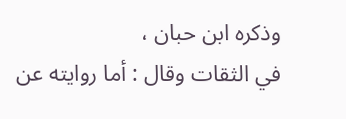وذكره ابن حبان ،
في الثقات وقال : أما روايته عن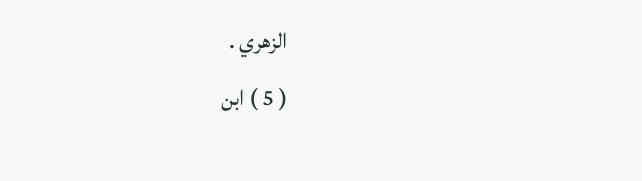الزهري .
( 5 ) ابن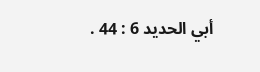أبي الحديد 6 : 44 .